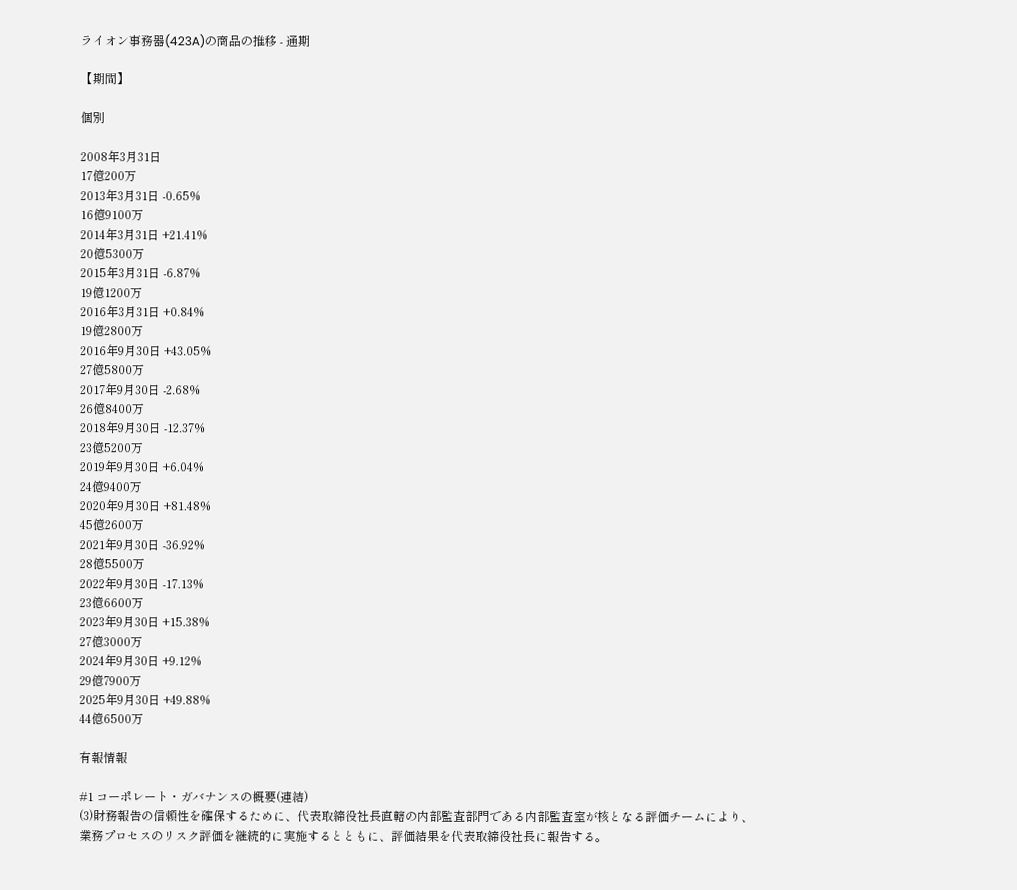ライオン事務器(423A)の商品の推移 - 通期

【期間】

個別

2008年3月31日
17億200万
2013年3月31日 -0.65%
16億9100万
2014年3月31日 +21.41%
20億5300万
2015年3月31日 -6.87%
19億1200万
2016年3月31日 +0.84%
19億2800万
2016年9月30日 +43.05%
27億5800万
2017年9月30日 -2.68%
26億8400万
2018年9月30日 -12.37%
23億5200万
2019年9月30日 +6.04%
24億9400万
2020年9月30日 +81.48%
45億2600万
2021年9月30日 -36.92%
28億5500万
2022年9月30日 -17.13%
23億6600万
2023年9月30日 +15.38%
27億3000万
2024年9月30日 +9.12%
29億7900万
2025年9月30日 +49.88%
44億6500万

有報情報

#1 コーポレート・ガバナンスの概要(連結)
(3)財務報告の信頼性を確保するために、代表取締役社長直轄の内部監査部門である内部監査室が核となる評価チームにより、業務プロセスのリスク評価を継続的に実施するとともに、評価結果を代表取締役社長に報告する。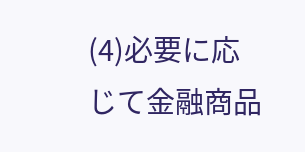(4)必要に応じて金融商品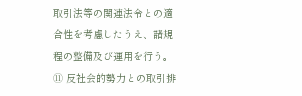取引法等の関連法令との適合性を考慮したうえ、諸規程の整備及び運用を行う。
⑪ 反社会的勢力との取引排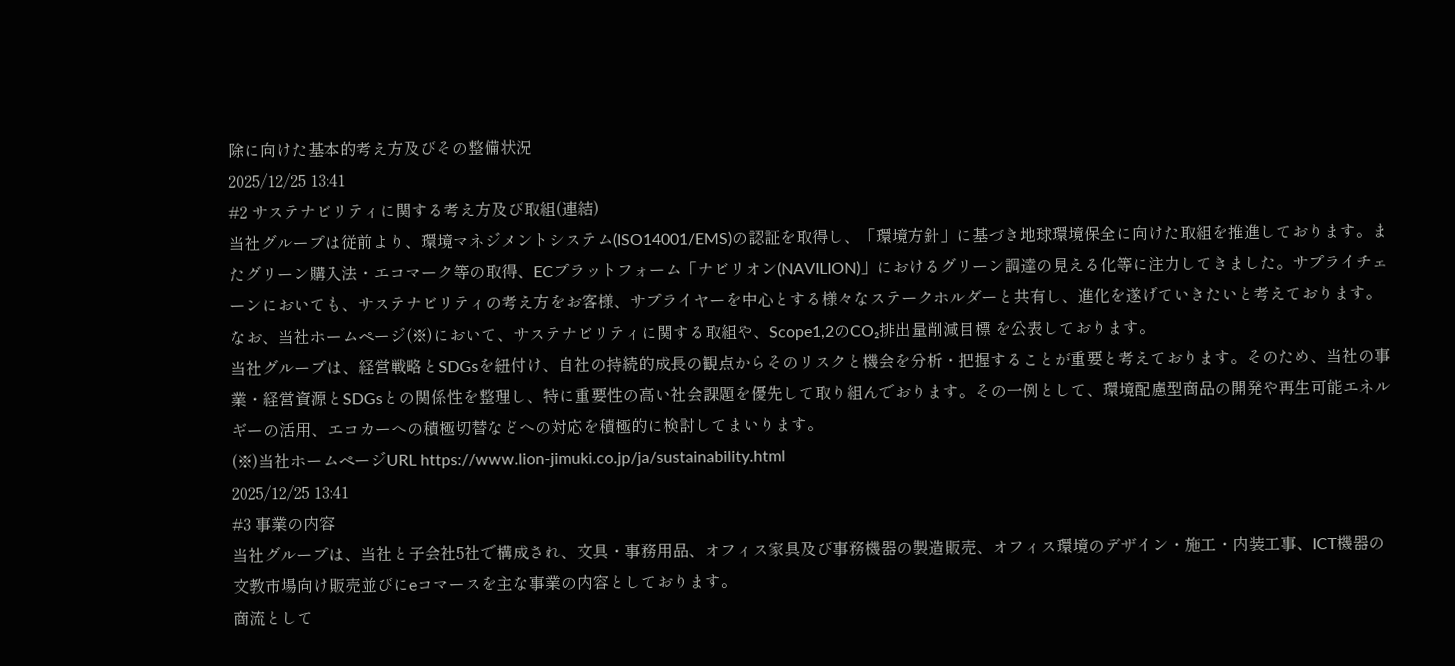除に向けた基本的考え方及びその整備状況
2025/12/25 13:41
#2 サステナビリティに関する考え方及び取組(連結)
当社グループは従前より、環境マネジメントシステム(ISO14001/EMS)の認証を取得し、「環境方針」に基づき地球環境保全に向けた取組を推進しております。またグリーン購入法・エコマーク等の取得、ECプラットフォーム「ナビリオン(NAVILION)」におけるグリーン調達の見える化等に注力してきました。サプライチェーンにおいても、サステナビリティの考え方をお客様、サプライヤーを中心とする様々なステークホルダーと共有し、進化を遂げていきたいと考えております。なお、当社ホームページ(※)において、サステナビリティに関する取組や、Scope1,2のCO₂排出量削減目標 を公表しております。
当社グループは、経営戦略とSDGsを紐付け、自社の持続的成長の観点からそのリスクと機会を分析・把握することが重要と考えております。そのため、当社の事業・経営資源とSDGsとの関係性を整理し、特に重要性の高い社会課題を優先して取り組んでおります。その一例として、環境配慮型商品の開発や再生可能エネルギーの活用、エコカーへの積極切替などへの対応を積極的に検討してまいります。
(※)当社ホームページURL https://www.lion-jimuki.co.jp/ja/sustainability.html
2025/12/25 13:41
#3 事業の内容
当社グループは、当社と子会社5社で構成され、文具・事務用品、オフィス家具及び事務機器の製造販売、オフィス環境のデザイン・施工・内装工事、ICT機器の文教市場向け販売並びにeコマースを主な事業の内容としております。
商流として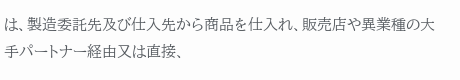は、製造委託先及び仕入先から商品を仕入れ、販売店や異業種の大手パートナー経由又は直接、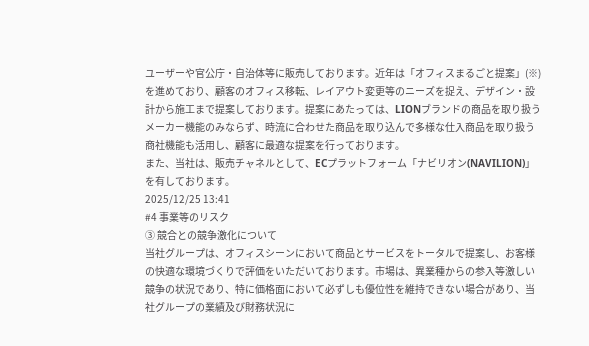ユーザーや官公庁・自治体等に販売しております。近年は「オフィスまるごと提案」(※)を進めており、顧客のオフィス移転、レイアウト変更等のニーズを捉え、デザイン・設計から施工まで提案しております。提案にあたっては、LIONブランドの商品を取り扱うメーカー機能のみならず、時流に合わせた商品を取り込んで多様な仕入商品を取り扱う商社機能も活用し、顧客に最適な提案を行っております。
また、当社は、販売チャネルとして、ECプラットフォーム「ナビリオン(NAVILION)」を有しております。
2025/12/25 13:41
#4 事業等のリスク
③ 競合との競争激化について
当社グループは、オフィスシーンにおいて商品とサービスをトータルで提案し、お客様の快適な環境づくりで評価をいただいております。市場は、異業種からの参入等激しい競争の状況であり、特に価格面において必ずしも優位性を維持できない場合があり、当社グループの業績及び財務状況に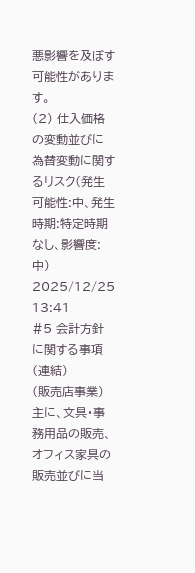悪影響を及ぼす可能性があります。
(2) 仕入価格の変動並びに為替変動に関するリスク(発生可能性:中、発生時期:特定時期なし、影響度:中)
2025/12/25 13:41
#5 会計方針に関する事項(連結)
(販売店事業)
主に、文具・事務用品の販売、オフィス家具の販売並びに当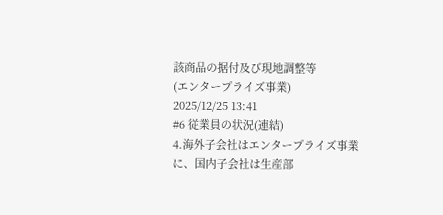該商品の据付及び現地調整等
(エンタープライズ事業)
2025/12/25 13:41
#6 従業員の状況(連結)
4.海外子会社はエンタープライズ事業に、国内子会社は生産部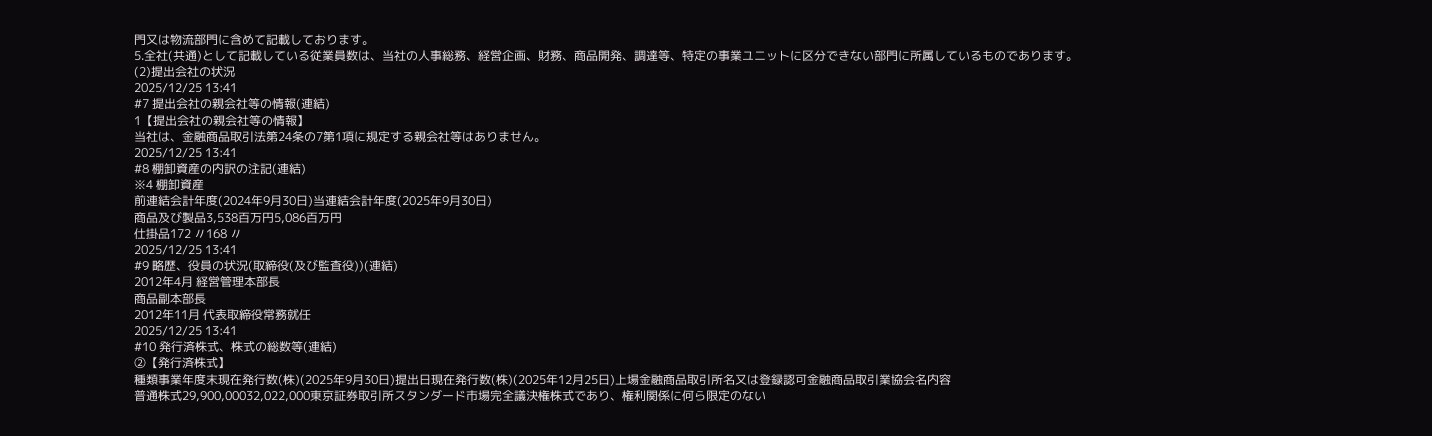門又は物流部門に含めて記載しております。
5.全社(共通)として記載している従業員数は、当社の人事総務、経営企画、財務、商品開発、調達等、特定の事業ユニットに区分できない部門に所属しているものであります。
(2)提出会社の状況
2025/12/25 13:41
#7 提出会社の親会社等の情報(連結)
1【提出会社の親会社等の情報】
当社は、金融商品取引法第24条の7第1項に規定する親会社等はありません。
2025/12/25 13:41
#8 棚卸資産の内訳の注記(連結)
※4 棚卸資産
前連結会計年度(2024年9月30日)当連結会計年度(2025年9月30日)
商品及び製品3,538百万円5,086百万円
仕掛品172 〃168 〃
2025/12/25 13:41
#9 略歴、役員の状況(取締役(及び監査役))(連結)
2012年4月 経営管理本部長
商品副本部長
2012年11月 代表取締役常務就任
2025/12/25 13:41
#10 発行済株式、株式の総数等(連結)
②【発行済株式】
種類事業年度末現在発行数(株)(2025年9月30日)提出日現在発行数(株)(2025年12月25日)上場金融商品取引所名又は登録認可金融商品取引業協会名内容
普通株式29,900,00032,022,000東京証券取引所スタンダード市場完全議決権株式であり、権利関係に何ら限定のない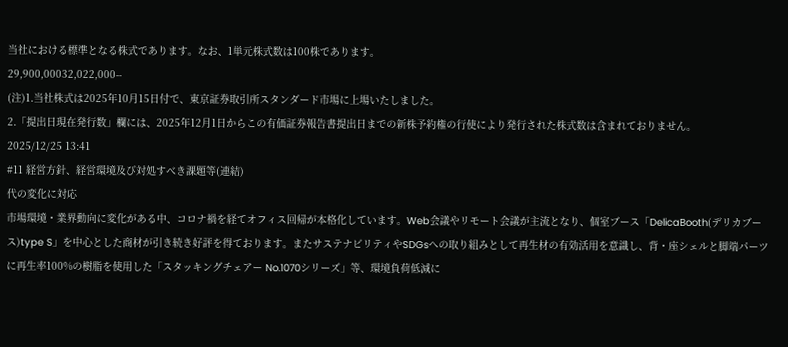当社における標準となる株式であります。なお、1単元株式数は100株であります。
29,900,00032,022,000--
(注)1.当社株式は2025年10月15日付で、東京証券取引所スタンダード市場に上場いたしました。
2.「提出日現在発行数」欄には、2025年12月1日からこの有価証券報告書提出日までの新株予約権の行使により発行された株式数は含まれておりません。
2025/12/25 13:41
#11 経営方針、経営環境及び対処すべき課題等(連結)
代の変化に対応
市場環境・業界動向に変化がある中、コロナ禍を経てオフィス回帰が本格化しています。Web会議やリモート会議が主流となり、個室ブース「DelicaBooth(デリカブース)type S」を中心とした商材が引き続き好評を得ております。またサステナビリティやSDGsへの取り組みとして再生材の有効活用を意識し、背・座シェルと脚端パーツに再生率100%の樹脂を使用した「スタッキングチェアー No.1070シリーズ」等、環境負荷低減に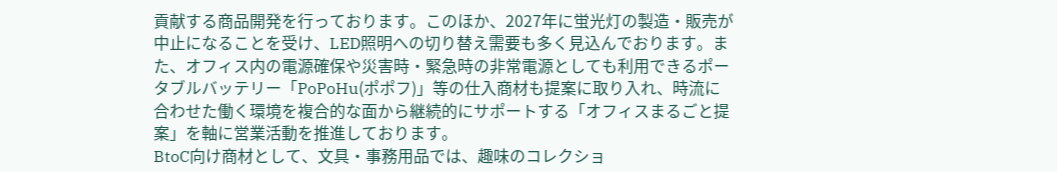貢献する商品開発を行っております。このほか、2027年に蛍光灯の製造・販売が中止になることを受け、LED照明への切り替え需要も多く見込んでおります。また、オフィス内の電源確保や災害時・緊急時の非常電源としても利用できるポータブルバッテリー「PoPoHu(ポポフ)」等の仕入商材も提案に取り入れ、時流に合わせた働く環境を複合的な面から継続的にサポートする「オフィスまるごと提案」を軸に営業活動を推進しております。
BtoC向け商材として、文具・事務用品では、趣味のコレクショ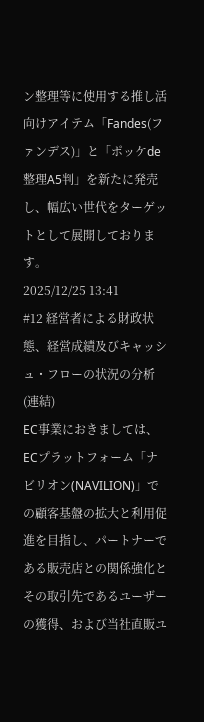ン整理等に使用する推し活向けアイテム「Fandes(ファンデス)」と「ポッケde整理A5判」を新たに発売し、幅広い世代をターゲットとして展開しております。
2025/12/25 13:41
#12 経営者による財政状態、経営成績及びキャッシュ・フローの状況の分析(連結)
EC事業におきましては、ECプラットフォーム「ナビリオン(NAVILION)」での顧客基盤の拡大と利用促進を目指し、パートナーである販売店との関係強化とその取引先であるユーザーの獲得、および当社直販ユ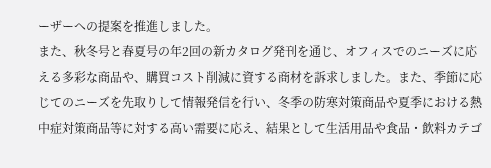ーザーへの提案を推進しました。
また、秋冬号と春夏号の年2回の新カタログ発刊を通じ、オフィスでのニーズに応える多彩な商品や、購買コスト削減に資する商材を訴求しました。また、季節に応じてのニーズを先取りして情報発信を行い、冬季の防寒対策商品や夏季における熱中症対策商品等に対する高い需要に応え、結果として生活用品や食品・飲料カテゴ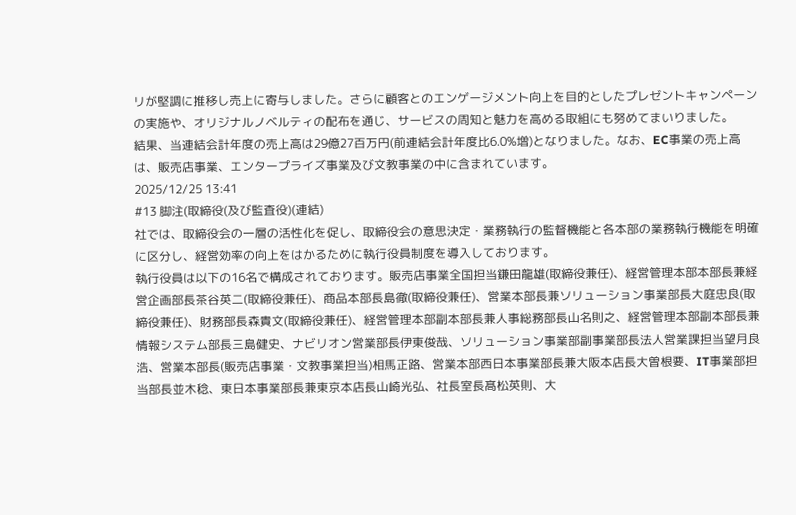リが堅調に推移し売上に寄与しました。さらに顧客とのエンゲージメント向上を目的としたプレゼントキャンペーンの実施や、オリジナルノベルティの配布を通じ、サービスの周知と魅力を高める取組にも努めてまいりました。
結果、当連結会計年度の売上高は29億27百万円(前連結会計年度比6.0%増)となりました。なお、EC事業の売上高は、販売店事業、エンタープライズ事業及び文教事業の中に含まれています。
2025/12/25 13:41
#13 脚注(取締役(及び監査役)(連結)
社では、取締役会の一層の活性化を促し、取締役会の意思決定・業務執行の監督機能と各本部の業務執行機能を明確に区分し、経営効率の向上をはかるために執行役員制度を導入しております。
執行役員は以下の16名で構成されております。販売店事業全国担当鎌田龍雄(取締役兼任)、経営管理本部本部長兼経営企画部長茶谷英二(取締役兼任)、商品本部長島徹(取締役兼任)、営業本部長兼ソリューション事業部長大庭忠良(取締役兼任)、財務部長森貴文(取締役兼任)、経営管理本部副本部長兼人事総務部長山名則之、経営管理本部副本部長兼情報システム部長三島健史、ナビリオン営業部長伊東俊哉、ソリューション事業部副事業部長法人営業課担当望月良浩、営業本部長(販売店事業・文教事業担当)相馬正路、営業本部西日本事業部長兼大阪本店長大曽根要、IT事業部担当部長並木稔、東日本事業部長兼東京本店長山崎光弘、社長室長髙松英則、大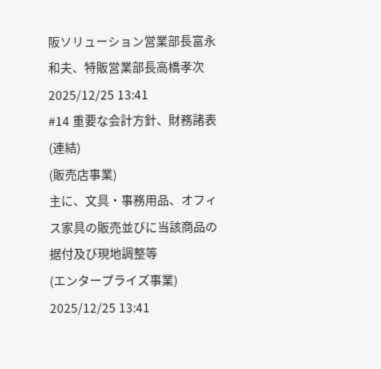阪ソリューション営業部長富永和夫、特販営業部長高橋孝次
2025/12/25 13:41
#14 重要な会計方針、財務諸表(連結)
(販売店事業)
主に、文具・事務用品、オフィス家具の販売並びに当該商品の据付及び現地調整等
(エンタープライズ事業)
2025/12/25 13:41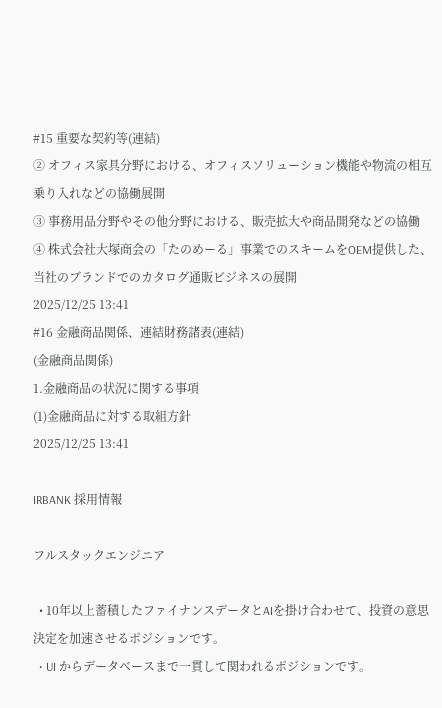#15 重要な契約等(連結)
② オフィス家具分野における、オフィスソリューション機能や物流の相互乗り入れなどの協働展開
③ 事務用品分野やその他分野における、販売拡大や商品開発などの協働
④ 株式会社大塚商会の「たのめーる」事業でのスキームをOEM提供した、当社のブランドでのカタログ通販ビジネスの展開
2025/12/25 13:41
#16 金融商品関係、連結財務諸表(連結)
(金融商品関係)
1.金融商品の状況に関する事項
(1)金融商品に対する取組方針
2025/12/25 13:41

IRBANK 採用情報

フルスタックエンジニア

  • 10年以上蓄積したファイナンスデータとAIを掛け合わせて、投資の意思決定を加速させるポジションです。
  • UI からデータベースまで一貫して関われるポジションです。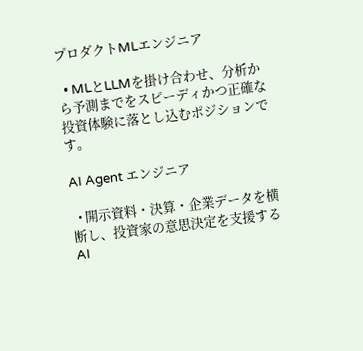プロダクトMLエンジニア

  • MLとLLMを掛け合わせ、分析から予測までをスピーディかつ正確な投資体験に落とし込むポジションです。

AI Agent エンジニア

  • 開示資料・決算・企業データを横断し、投資家の意思決定を支援するAI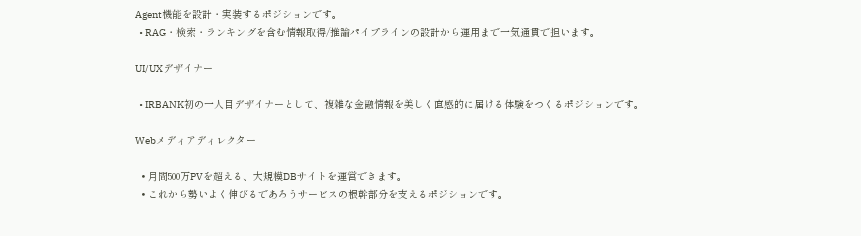Agent機能を設計・実装するポジションです。
  • RAG・検索・ランキングを含む情報取得/推論パイプラインの設計から運用まで一気通貫で担います。

UI/UXデザイナー

  • IRBANK初の一人目デザイナーとして、複雑な金融情報を美しく直感的に届ける体験をつくるポジションです。

Webメディアディレクター

  • 月間500万PVを超える、大規模DBサイトを運営できます。
  • これから勢いよく伸びるであろうサービスの根幹部分を支えるポジションです。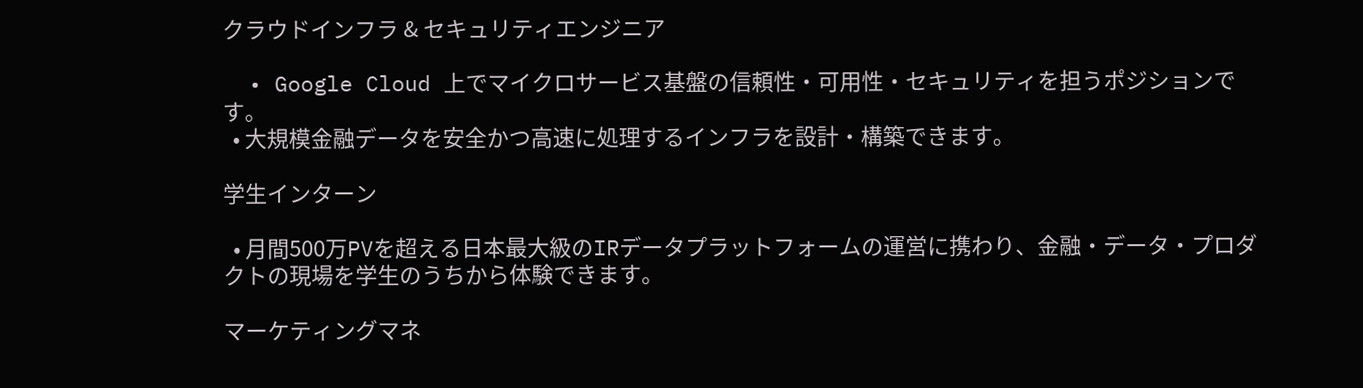クラウドインフラ & セキュリティエンジニア

  • Google Cloud 上でマイクロサービス基盤の信頼性・可用性・セキュリティを担うポジションです。
  • 大規模金融データを安全かつ高速に処理するインフラを設計・構築できます。

学生インターン

  • 月間500万PVを超える日本最大級のIRデータプラットフォームの運営に携わり、金融・データ・プロダクトの現場を学生のうちから体験できます。

マーケティングマネ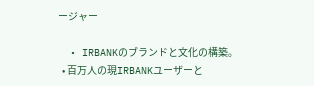ージャー

  • IRBANKのブランドと文化の構築。
  • 百万人の現IRBANKユーザーと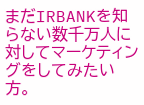まだIRBANKを知らない数千万人に対してマーケティングをしてみたい方。